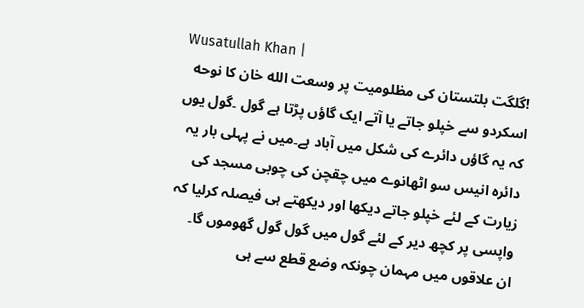Wusatullah Khan |
!گلگت بلتستان کی مظلومیت پر وسعت الله خان کا نوحه اسکردو سے خپلو جاتے یا آتے ایک گاؤں پڑتا ہے گول ۔گول یوں کہ یہ گاؤں دائرے کی شکل میں آباد ہے۔میں نے پہلی بار یہ دائرہ انیس سو اٹھانوے میں چقچن کی چوبی مسجد کی زیارت کے لئے خپلو جاتے دیکھا اور دیکھتے ہی فیصلہ کرلیا کہ واپسی پر کچھ دیر کے لئے گول میں گول گول گھوموں گا۔
ان علاقوں میں مہمان چونکہ وضع قطع سے ہی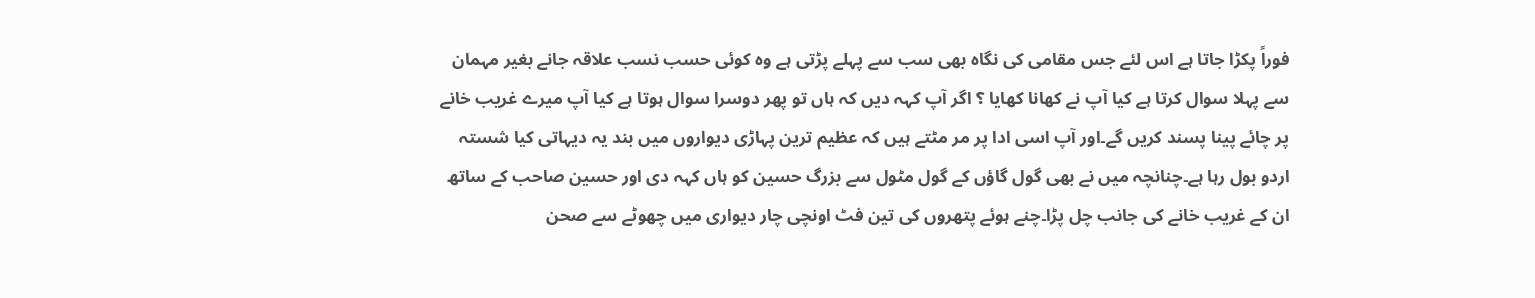فوراً پکڑا جاتا ہے اس لئے جس مقامی کی نگاہ بھی سب سے پہلے پڑتی ہے وہ کوئی حسب نسب علاقہ جانے بغیر مہمان سے پہلا سوال کرتا ہے کیا آپ نے کھانا کھایا ؟ اگر آپ کہہ دیں کہ ہاں تو پھر دوسرا سوال ہوتا ہے کیا آپ میرے غریب خانے پر چائے پینا پسند کریں گے۔اور آپ اسی ادا پر مر مٹتے ہیں کہ عظیم ترین پہاڑی دیواروں میں بند یہ دیہاتی کیا شستہ اردو بول رہا ہے۔چنانچہ میں نے بھی گول گاؤں کے گول مٹول سے بزرگ حسین کو ہاں کہہ دی اور حسین صاحب کے ساتھ ان کے غریب خانے کی جانب چل پڑا۔چنے ہوئے پتھروں کی تین فٹ اونچی چار دیواری میں چھوٹے سے صحن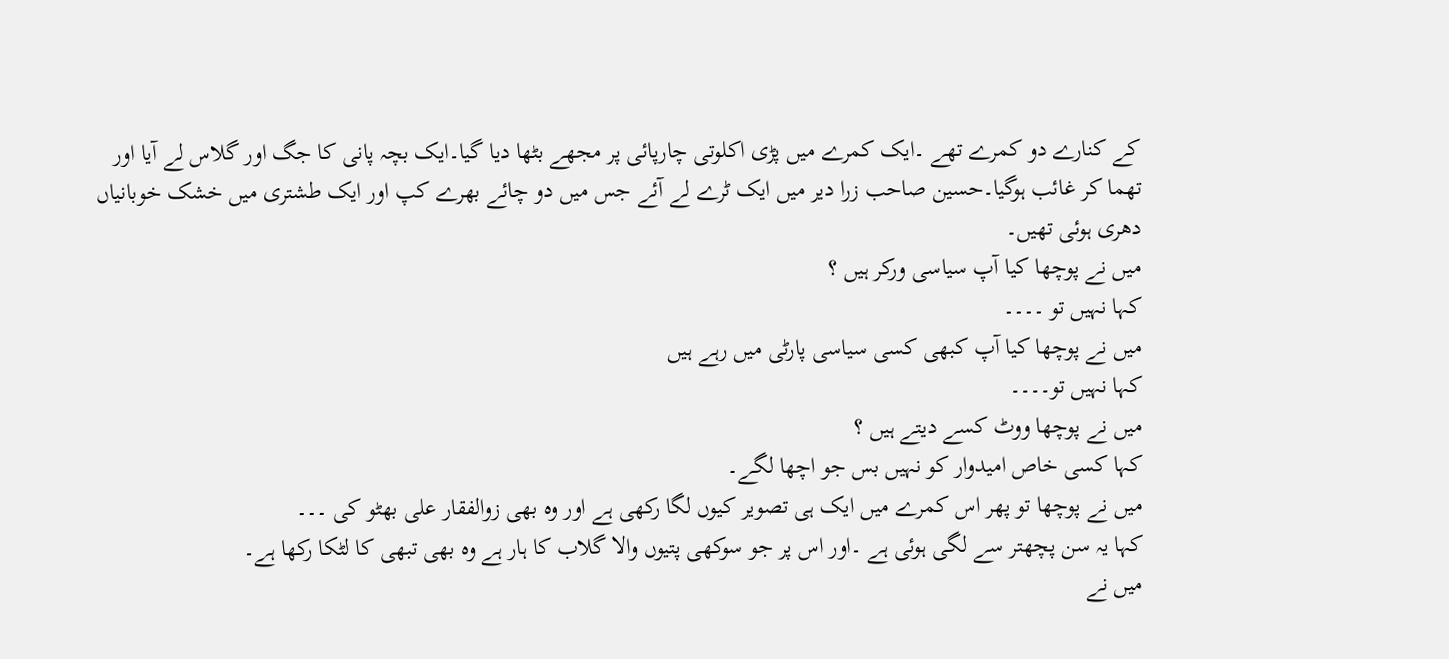کے کنارے دو کمرے تھے ۔ایک کمرے میں پڑی اکلوتی چارپائی پر مجھے بٹھا دیا گیا۔ایک بچہ پانی کا جگ اور گلاس لے آیا اور تھما کر غائب ہوگیا۔حسین صاحب زرا دیر میں ایک ٹرے لے آئے جس میں دو چائے بھرے کپ اور ایک طشتری میں خشک خوبانیاں دھری ہوئی تھیں۔
میں نے پوچھا کیا آپ سیاسی ورکر ہیں ؟
کہا نہیں تو ۔۔۔۔
میں نے پوچھا کیا آپ کبھی کسی سیاسی پارٹی میں رہے ہیں
کہا نہیں تو۔۔۔۔
میں نے پوچھا ووٹ کسے دیتے ہیں ؟
کہا کسی خاص امیدوار کو نہیں بس جو اچھا لگے۔
میں نے پوچھا تو پھر اس کمرے میں ایک ہی تصویر کیوں لگا رکھی ہے اور وہ بھی زوالفقار علی بھٹو کی ۔۔۔
کہا یہ سن پچھتر سے لگی ہوئی ہے ۔اور اس پر جو سوکھی پتیوں والا گلاب کا ہار ہے وہ بھی تبھی کا لٹکا رکھا ہے۔
میں نے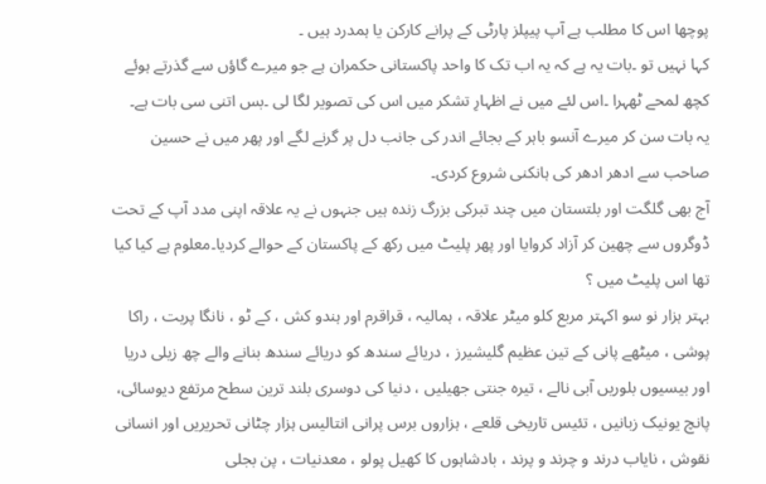پوچھا اس کا مطلب ہے آپ پیپلز پارٹی کے پرانے کارکن یا ہمدرد ہیں ۔
کہا نہیں تو ۔بات یہ ہے کہ یہ اب تک کا واحد پاکستانی حکمران ہے جو میرے گاؤں سے گذرتے ہوئے کچھ لمحے ٹھہرا ۔اس لئے میں نے اظہارِ تشکر میں اس کی تصویر لگا لی ۔بس اتنی سی بات ہے۔
یہ بات سن کر میرے آنسو باہر کے بجائے اندر کی جانب دل پر گرنے لگے اور پھر میں نے حسین صاحب سے ادھر ادھر کی ہانکنی شروع کردی۔
آج بھی گلگت اور بلتستان میں چند تبرکی بزرگ زندہ ہیں جنہوں نے یہ علاقہ اپنی مدد آپ کے تحت ڈوگروں سے چھین کر آزاد کروایا اور پھر پلیٹ میں رکھ کے پاکستان کے حوالے کردیا۔معلوم ہے کیا کیا تھا اس پلیٹ میں ؟
بہتر ہزار نو سو اکہتر مربع کلو میٹر علاقہ ، ہمالیہ ، قراقرم اور ہندو کش ، کے ٹو ، نانگا پربت ، راکا پوشی ، میٹھے پانی کے تین عظیم گلیشیرز ، دریائے سندھ کو دریائے سندھ بنانے والے چھ زیلی دریا اور بیسیوں بلوریں آبی نالے ، تیرہ جنتی جھیلیں ، دنیا کی دوسری بلند ترین سطح مرتفع دیوسائی، پانچ یونیک زبانیں ، تئیس تاریخی قلعے ، ہزاروں برس پرانی انتالیس ہزار چٹانی تحریریں اور انسانی نقوش ، نایاب درند و چرند و پرند ، بادشاہوں کا کھیل پولو ، معدنیات ، پن بجلی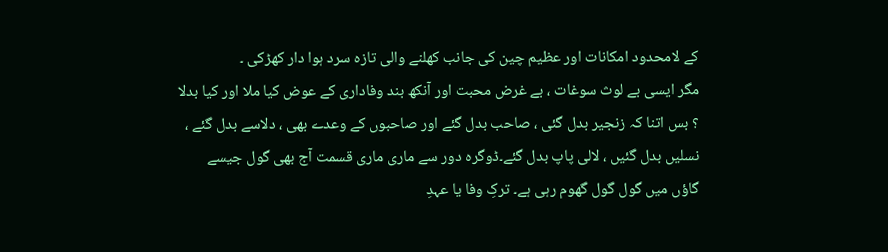کے لامحدود امکانات اور عظیم چین کی جانب کھلنے والی تازہ سرد ہوا دار کھڑکی ۔
مگر ایسی بے لوث سوغات ، بے غرض محبت اور آنکھ بند وفاداری کے عوض کیا ملا اور کیا بدلا ؟ بس اتنا کہ زنجیر بدل گئی ، صاحب بدل گئے اور صاحبوں کے وعدے بھی ، دلاسے بدل گئے ، نسلیں بدل گئیں ، لالی پاپ بدل گئے۔ڈوگرہ دور سے ماری ماری قسمت آج بھی گول جیسے گاؤں میں گول گول گھوم رہی ہے۔ ترکِ وفا یا عہدِ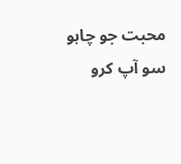محبت جو چاہو سو آپ کرو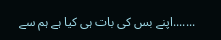.......اپنے بس کی بات ہی کیا ہے ہم سے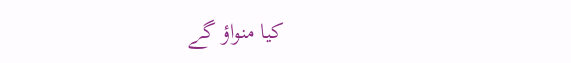کیا منواؤ گے